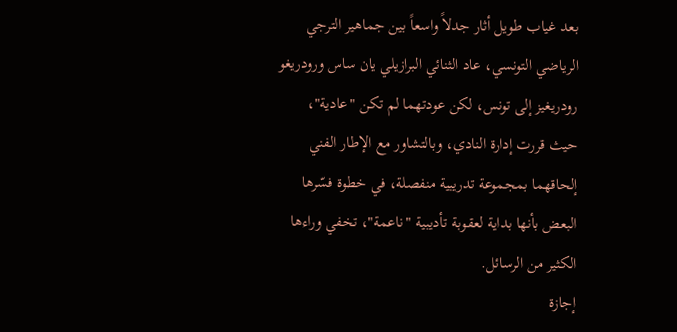بعد غياب طويل أثار جدلاً واسعاً بين جماهير الترجي الرياضي التونسي، عاد الثنائي البرازيلي يان ساس ورودريغو رودريغيز إلى تونس، لكن عودتهما لم تكن "عادية"، حيث قررت إدارة النادي، وبالتشاور مع الإطار الفني إلحاقهما بمجموعة تدريبية منفصلة، في خطوة فسّرها البعض بأنها بداية لعقوبة تأديبية "ناعمة"، تخفي وراءها الكثير من الرسائل.
إجازة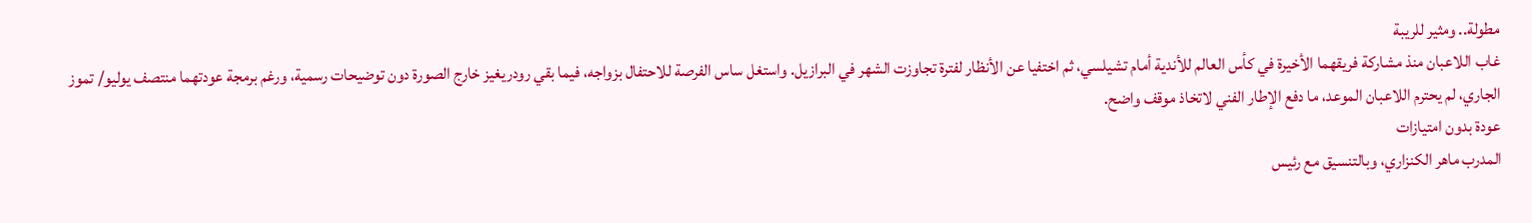مطولة.. ومثير للريبة
غاب اللاعبان منذ مشاركة فريقهما الأخيرة في كأس العالم للأندية أمام تشيلسي، ثم اختفيا عن الأنظار لفترة تجاوزت الشهر في البرازيل. واستغل ساس الفرصة للاحتفال بزواجه، فيما بقي رودريغيز خارج الصورة دون توضيحات رسمية، ورغم برمجة عودتهما منتصف يوليو/ تموز الجاري، لم يحترم اللاعبان الموعد، ما دفع الإطار الفني لاتخاذ موقف واضح.
عودة بدون امتيازات
المدرب ماهر الكنزاري، وبالتنسيق مع رئيس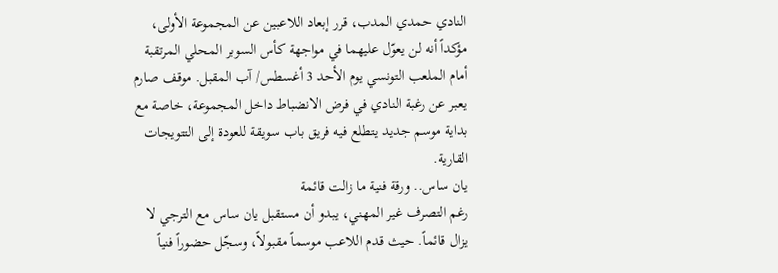النادي حمدي المدب، قرر إبعاد اللاعبين عن المجموعة الأولى، مؤكداً أنه لن يعوّل عليهما في مواجهة كأس السوبر المحلي المرتقبة أمام الملعب التونسي يوم الأحد 3 أغسطس/ آب المقبل. موقف صارم يعبر عن رغبة النادي في فرض الانضباط داخل المجموعة، خاصة مع بداية موسم جديد يتطلع فيه فريق باب سويقة للعودة إلى التتويجات القارية.
يان ساس.. ورقة فنية ما زالت قائمة
رغم التصرف غير المهني، يبدو أن مستقبل يان ساس مع الترجي لا يزال قائماً. حيث قدم اللاعب موسماً مقبولاً، وسجّل حضوراً فنياً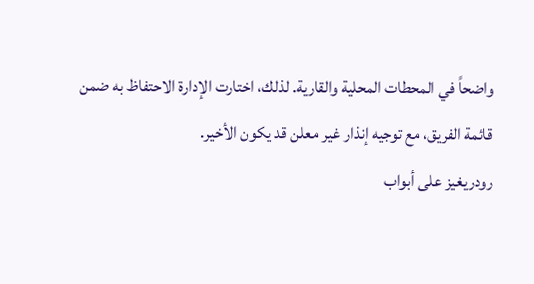واضحاً في المحطات المحلية والقارية. لذلك، اختارت الإدارة الاحتفاظ به ضمن قائمة الفريق، مع توجيه إنذار غير معلن قد يكون الأخير.
رودريغيز على أبواب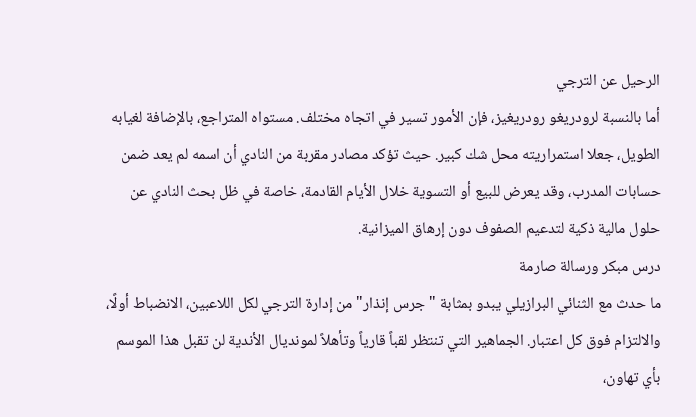الرحيل عن الترجي
أما بالنسبة لرودريغو رودريغيز، فإن الأمور تسير في اتجاه مختلف. مستواه المتراجع، بالإضافة لغيابه الطويل، جعلا استمراريته محل شك كبير. حيث تؤكد مصادر مقربة من النادي أن اسمه لم يعد ضمن حسابات المدرب، وقد يعرض للبيع أو التسوية خلال الأيام القادمة، خاصة في ظل بحث النادي عن حلول مالية ذكية لتدعيم الصفوف دون إرهاق الميزانية.
درس مبكر ورسالة صارمة
ما حدث مع الثنائي البرازيلي يبدو بمثابة "جرس إنذار" من إدارة الترجي لكل اللاعبين، الانضباط أولًا، والالتزام فوق كل اعتبار. الجماهير التي تنتظر لقباً قارياً وتأهلاً لمونديال الأندية لن تقبل هذا الموسم بأي تهاون،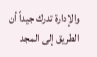والإدارة تدرك جيداً أن الطريق إلى المجد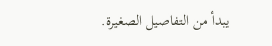يبدأ من التفاصيل الصغيرة.